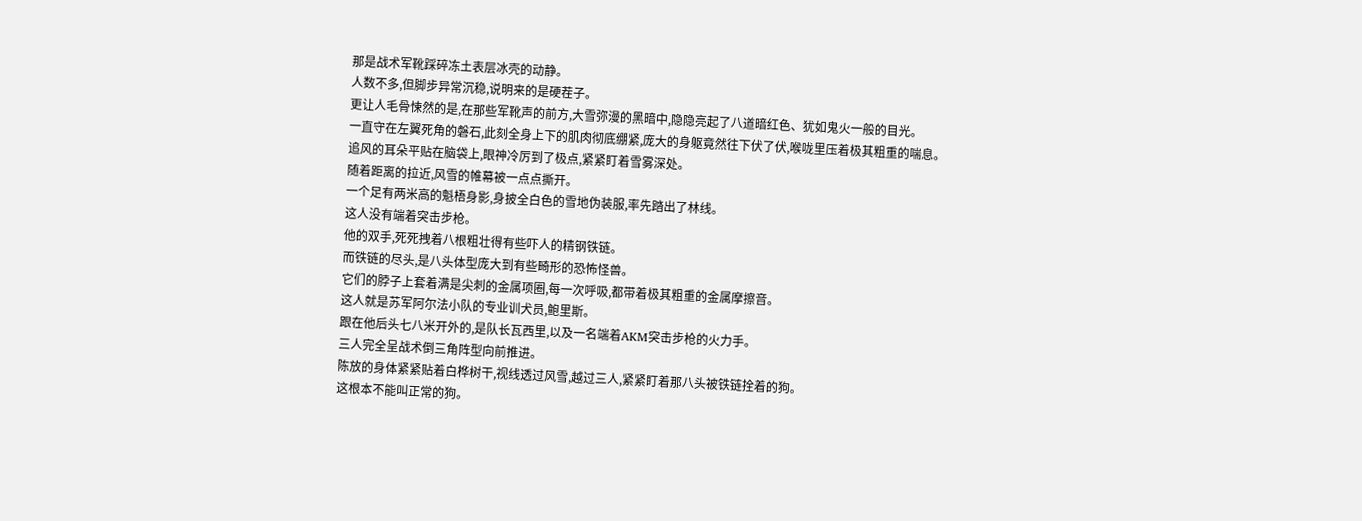那是战术军靴踩碎冻土表层冰壳的动静。
人数不多,但脚步异常沉稳,说明来的是硬茬子。
更让人毛骨悚然的是,在那些军靴声的前方,大雪弥漫的黑暗中,隐隐亮起了八道暗红色、犹如鬼火一般的目光。
一直守在左翼死角的磐石,此刻全身上下的肌肉彻底绷紧,庞大的身躯竟然往下伏了伏,喉咙里压着极其粗重的喘息。
追风的耳朵平贴在脑袋上,眼神冷厉到了极点,紧紧盯着雪雾深处。
随着距离的拉近,风雪的帷幕被一点点撕开。
一个足有两米高的魁梧身影,身披全白色的雪地伪装服,率先踏出了林线。
这人没有端着突击步枪。
他的双手,死死拽着八根粗壮得有些吓人的精钢铁链。
而铁链的尽头,是八头体型庞大到有些畸形的恐怖怪兽。
它们的脖子上套着满是尖刺的金属项圈,每一次呼吸,都带着极其粗重的金属摩擦音。
这人就是苏军阿尔法小队的专业训犬员,鲍里斯。
跟在他后头七八米开外的,是队长瓦西里,以及一名端着AKM突击步枪的火力手。
三人完全呈战术倒三角阵型向前推进。
陈放的身体紧紧贴着白桦树干,视线透过风雪,越过三人,紧紧盯着那八头被铁链拴着的狗。
这根本不能叫正常的狗。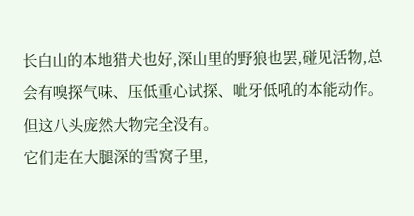长白山的本地猎犬也好,深山里的野狼也罢,碰见活物,总会有嗅探气味、压低重心试探、呲牙低吼的本能动作。
但这八头庞然大物完全没有。
它们走在大腿深的雪窝子里,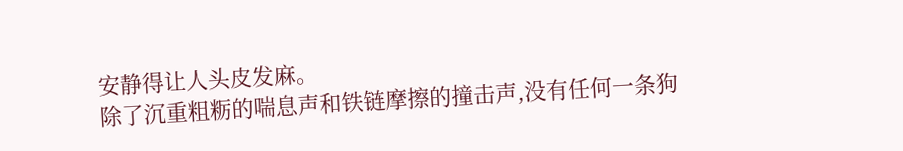安静得让人头皮发麻。
除了沉重粗粝的喘息声和铁链摩擦的撞击声,没有任何一条狗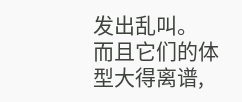发出乱叫。
而且它们的体型大得离谱,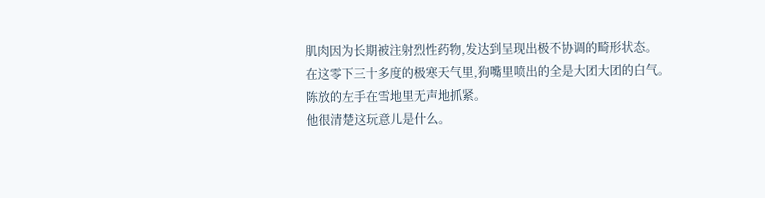肌肉因为长期被注射烈性药物,发达到呈现出极不协调的畸形状态。
在这零下三十多度的极寒天气里,狗嘴里喷出的全是大团大团的白气。
陈放的左手在雪地里无声地抓紧。
他很清楚这玩意儿是什么。